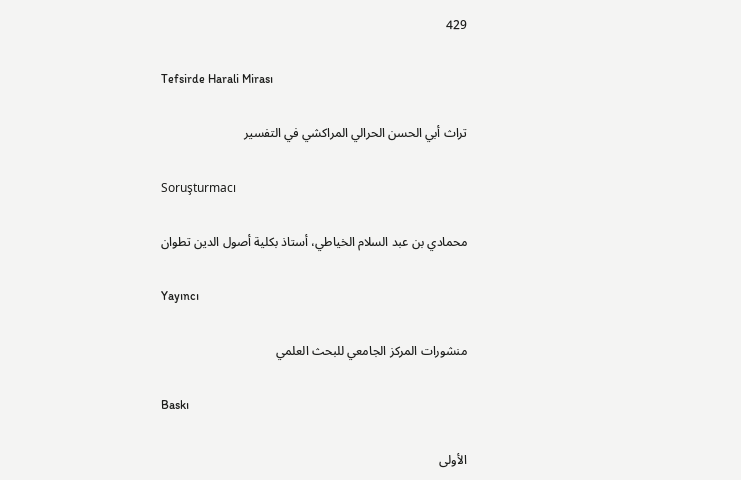429

Tefsirde Harali Mirası

تراث أبي الحسن الحرالي المراكشي في التفسير

Soruşturmacı

محمادي بن عبد السلام الخياطي، أستاذ بكلية أصول الدين تطوان

Yayıncı

منشورات المركز الجامعي للبحث العلمي

Baskı

الأولى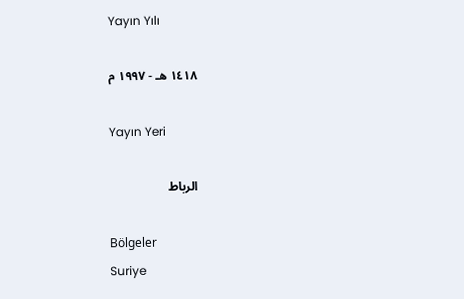Yayın Yılı

١٤١٨ هـ - ١٩٩٧ م

Yayın Yeri

الرباط

Bölgeler
Suriye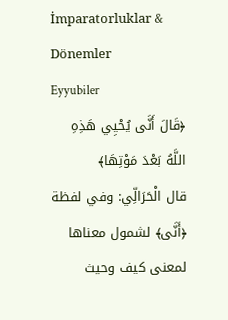İmparatorluklar & Dönemler
Eyyubiler
﴿قَالَ أَنَّى يُحْيِي هَذِهِ اللَّهُ بَعْدَ مَوْتِهَا﴾
قال الْحَرَالِّي: وفي لفظة ﴿أَنَّى﴾ لشمول معناها لمعنى كيف وحيث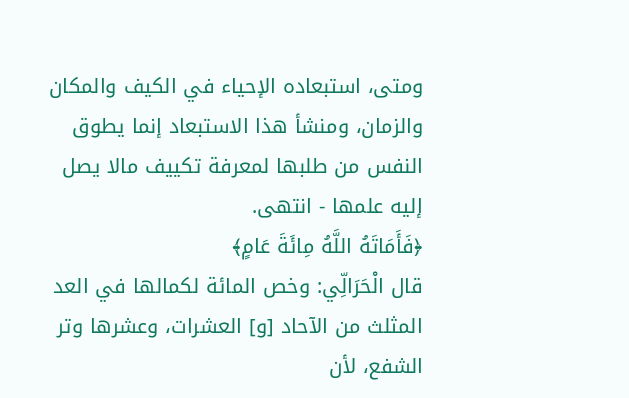ومتى، استبعاده الإحياء في الكيف والمكان والزمان، ومنشأ هذا الاستبعاد إنما يطوق النفس من طلبها لمعرفة تكييف مالا يصل إليه علمها - انتهى.
﴿فَأَمَاتَهُ اللَّهُ مِائَةَ عَامٍ﴾
قال الْحَرَالِّي: وخص المائة لكمالها في العد المثلث من الآحاد [و] العشرات، وعشرها وتر الشفع، لأن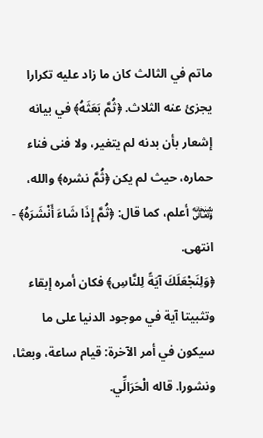ماتم في الثالث كان ما زاد عليه تكرارا يجزئ عنه الثلاث. ﴿ثُمَّ بَعَثَهُ﴾ في بيانه إشعار بأن بدنه لم يتغير، ولا فنى فناء حماره، حيث لم يكن ﴿ثُمَّ نشره﴾ والله، ﷾ أعلم، كما قال: ﴿ثُمَّ إِذَا شَاءَ أَنْشَرَهُ﴾ - انتهى.
﴿وَلِنَجْعَلَكَ آيَةً لِلنَّاسِ﴾ فكان أمره إبقاء وتثبيتا آية في موجود الدنيا على ما سيكون في أمر الآخرة: قيام ساعة، وبعثا، ونشورا. قاله الْحَرَالِّي.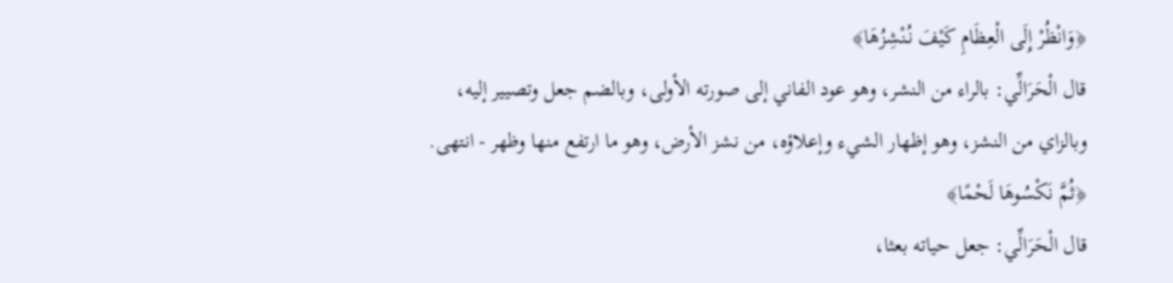﴿وَانْظُرْ إِلَى الْعِظَامِ كَيْفَ نُنْشِزُهَا﴾
قال الْحَرَالِّي: بالراء من النشر، وهو عود الفاني إلى صورته الأولى، وبالضم جعل وتصيير إليه، وبالزاي من النشز، وهو إظهار الشيء وإعلاؤه، من نشز الأرض، وهو ما ارتفع منها وظهر - انتهى.
﴿ثُمَّ نَكْسُوهَا لَحْمًا﴾
قال الْحَرَالِّي: جعل حياته بعثا،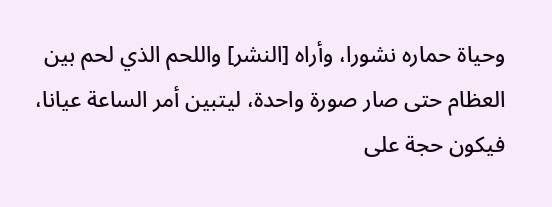وحياة حماره نشورا، وأراه [النشر] واللحم الذي لحم بين العظام حتى صار صورة واحدة، ليتبين أمر الساعة عيانا، فيكون حجة على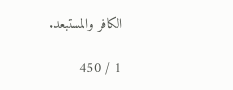الكافر والمستبعد.

1 / 450